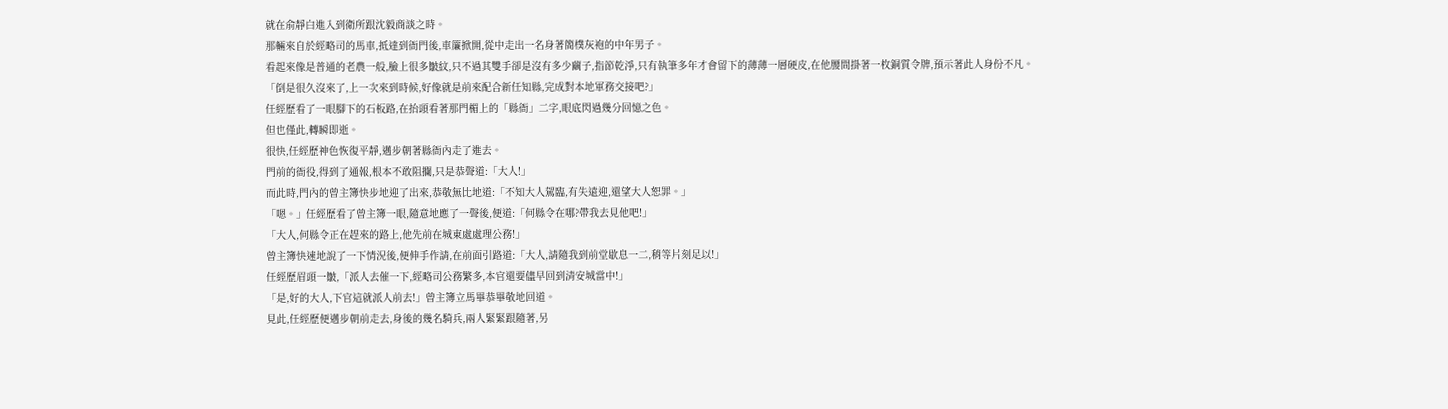就在俞靜白進入到衛所跟沈毅商談之時。
那輛來自於經略司的馬車,抵達到衙門後,車簾掀開,從中走出一名身著簡樸灰袍的中年男子。
看起來像是普通的老農一般,臉上很多皺紋,只不過其雙手卻是沒有多少繭子,指節乾淨,只有執筆多年才會留下的薄薄一層硬皮,在他腰間掛著一枚銅質令牌,預示著此人身份不凡。
「倒是很久沒來了,上一次來到時候,好像就是前來配合新任知縣,完成對本地軍務交接吧?」
任經歷看了一眼腳下的石板路,在抬頭看著那門楣上的「縣衙」二字,眼底閃過幾分回憶之色。
但也僅此,轉瞬即逝。
很快,任經歷神色恢復平靜,邁步朝著縣衙內走了進去。
門前的衙役,得到了通報,根本不敢阻攔,只是恭聲道:「大人!」
而此時,門內的曾主簿快步地迎了出來,恭敬無比地道:「不知大人駕臨,有失遠迎,還望大人恕罪。」
「嗯。」任經歷看了曾主簿一眼,隨意地應了一聲後,便道:「何縣令在哪?帶我去見他吧!」
「大人,何縣令正在趕來的路上,他先前在城東處處理公務!」
曾主簿快速地說了一下情況後,便伸手作請,在前面引路道:「大人,請隨我到前堂歇息一二,稍等片刻足以!」
任經歷眉頭一皺,「派人去催一下,經略司公務繁多,本官還要儘早回到清安城當中!」
「是,好的大人,下官這就派人前去!」曾主簿立馬畢恭畢敬地回道。
見此,任經歷便邁步朝前走去,身後的幾名騎兵,兩人緊緊跟隨著,另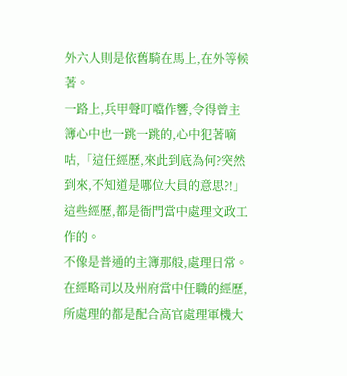外六人則是依舊騎在馬上,在外等候著。
一路上,兵甲聲叮噹作響,令得曾主簿心中也一跳一跳的,心中犯著嘀咕,「這任經歷,來此到底為何?突然到來,不知道是哪位大員的意思?!」
這些經歷,都是衙門當中處理文政工作的。
不像是普通的主簿那般,處理日常。在經略司以及州府當中任職的經歷,所處理的都是配合高官處理軍機大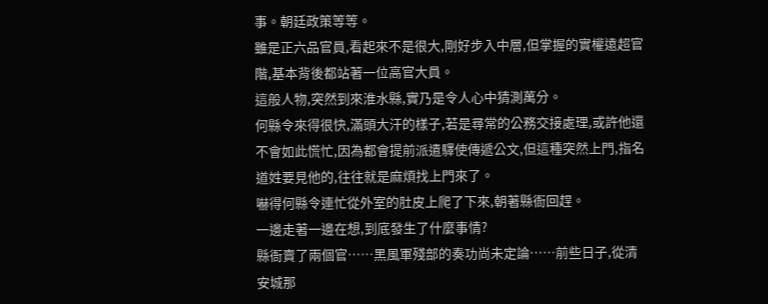事。朝廷政策等等。
雖是正六品官員,看起來不是很大,剛好步入中層,但掌握的實權遠超官階,基本背後都站著一位高官大員。
這般人物,突然到來淮水縣,實乃是令人心中猜測萬分。
何縣令來得很快,滿頭大汗的樣子,若是尋常的公務交接處理,或許他還不會如此慌忙,因為都會提前派遣驛使傳遞公文,但這種突然上門,指名道姓要見他的,往往就是麻煩找上門來了。
嚇得何縣令連忙從外室的肚皮上爬了下來,朝著縣衙回趕。
一邊走著一邊在想,到底發生了什麼事情?
縣衙賣了兩個官……黑風軍殘部的奏功尚未定論……前些日子,從清安城那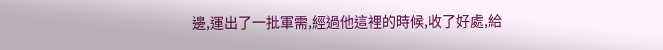邊,運出了一批軍需,經過他這裡的時候,收了好處,給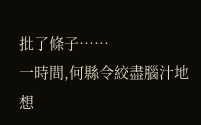批了條子……
一時間,何縣令絞盡腦汁地想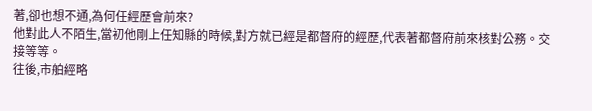著,卻也想不通,為何任經歷會前來?
他對此人不陌生,當初他剛上任知縣的時候,對方就已經是都督府的經歷,代表著都督府前來核對公務。交接等等。
往後,市舶經略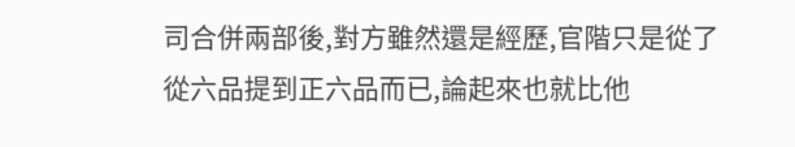司合併兩部後,對方雖然還是經歷,官階只是從了從六品提到正六品而已,論起來也就比他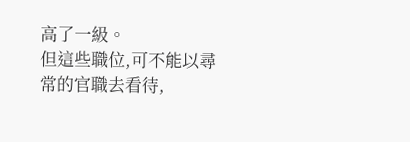高了一級。
但這些職位,可不能以尋常的官職去看待,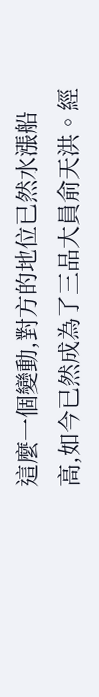這麼一個變動,對方的地位已然水漲船高,如今已然成為了三品大員俞天洪。經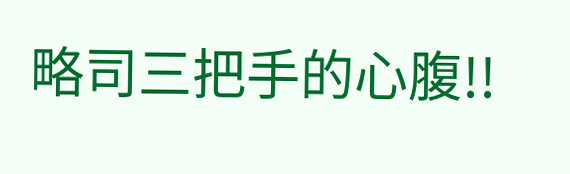略司三把手的心腹!!